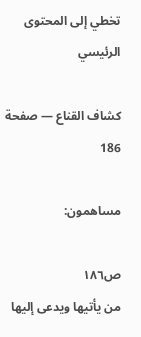تخطي إلى المحتوى الرئيسي

كشاف القناع — صفحة 186

مساهمون:

ص١٨٦
من يأتيها ويدعى إليها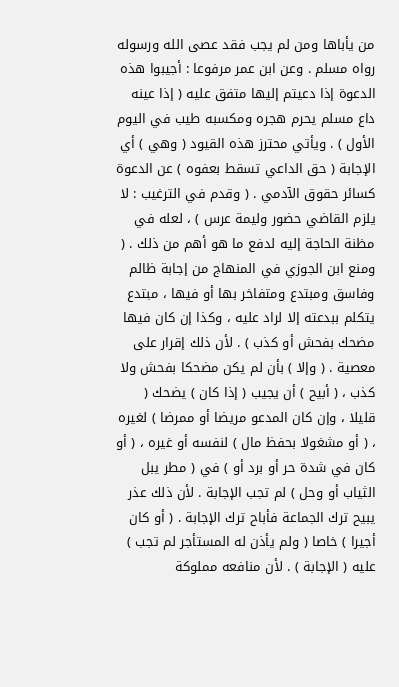من يأباها ومن لم يجب فقد عصى الله ورسوله رواه مسلم . وعن ابن عمر مرفوعا : أجيبوا هذه الدعوة إذا دعيتم إليها متفق عليه ( إذا عينه داع مسلم يحرم هجره ومكسبه طيب في اليوم الأول ) . ويأتي محترز هذه القيود ( وهي ) أي الإجابة ( حق الداعي تسقط بعفوه ) عن الدعوة كسائر حقوق الآدمي . ( وقدم في الترغيب : لا يلزم القاضي حضور وليمة عرس ) ، لعله في مظنة الحاجة إليه لدفع ما هو أهم من ذلك . ( ومنع ابن الجوزي في المنهاج من إجابة ظالم وفاسق ومبتدع ومتفاخر بها أو فيها ، مبتدع يتكلم ببدعته إلا لراد عليه ، وكذا إن كان فيها مضحك بفحش أو كذب ) . لأن ذلك إقرار على معصية . ( وإلا ) بأن لم يكن مضحكا بفحش ولا كذب ، ( أبيح ) أن يجيب ( إذا كان ) يضحك ( قليلا ، وإن كان المدعو مريضا أو ممرضا ) لغيره ، ( أو مشغولا بحفظ مال ) لنفسه أو غيره ، ( أو كان في شدة حر أو برد أو ) في ( مطر يبل الثياب أو وحل ) لم تجب الإجابة . لأن ذلك عذر يبيح ترك الجماعة فأباح ترك الإجابة . ( أو كان أجيرا ) خاصا ( ولم يأذن له المستأجر لم تجب ) عليه ( الإجابة ) . لأن منافعه مملوكة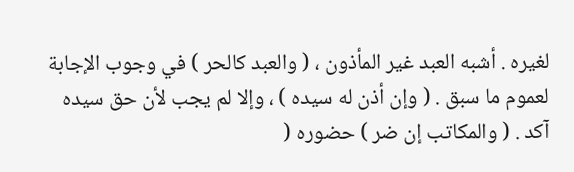لغيره . أشبه العبد غير المأذون ، ( والعبد كالحر ) في وجوب الإجابة لعموم ما سبق . ( وإن أذن له سيده ) ، وإلا لم يجب لأن حق سيده آكد . ( والمكاتب إن ضر ) حضوره (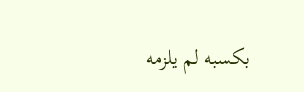بكسبه لم يلزمه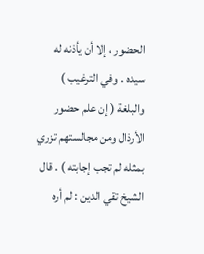الحضور ، إلا أن يأذنه له سيده . وفي الترغيب ) والبلغة ( إن علم حضور الأرذال ومن مجالستهم تزري بمثله لم تجب إجابته ) . قال الشيخ تقي الدين : لم أره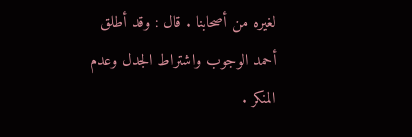لغيره من أصحابنا . قال : وقد أطلق أحمد الوجوب واشتراط الجدل وعدم المنكر .